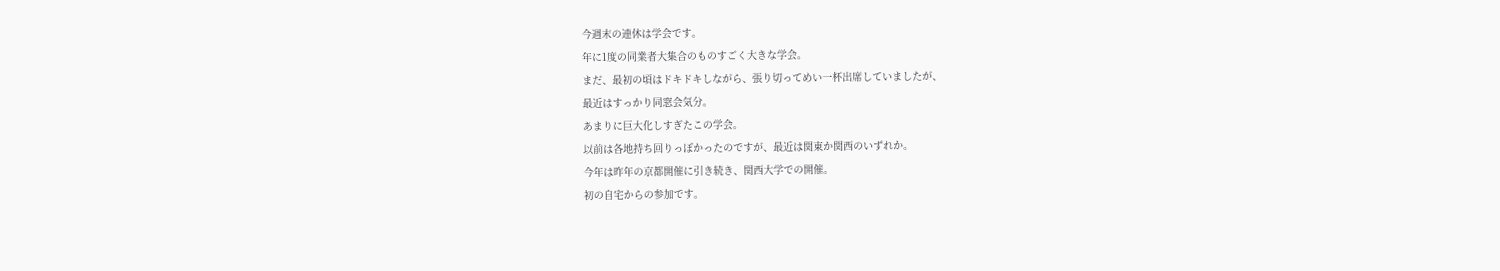今週末の連休は学会です。
年に1度の同業者大集合のものすごく大きな学会。
まだ、最初の頃はドキドキしながら、張り切ってめい一杯出席していましたが、
最近はすっかり同窓会気分。
あまりに巨大化しすぎたこの学会。
以前は各地持ち回りっぽかったのですが、最近は関東か関西のいずれか。
今年は昨年の京都開催に引き続き、関西大学での開催。
初の自宅からの参加です。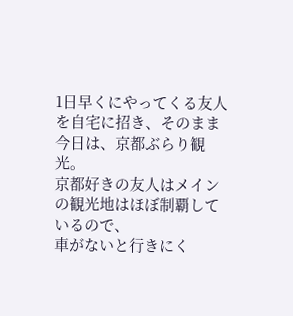1日早くにやってくる友人を自宅に招き、そのまま今日は、京都ぶらり観光。
京都好きの友人はメインの観光地はほぼ制覇しているので、
車がないと行きにく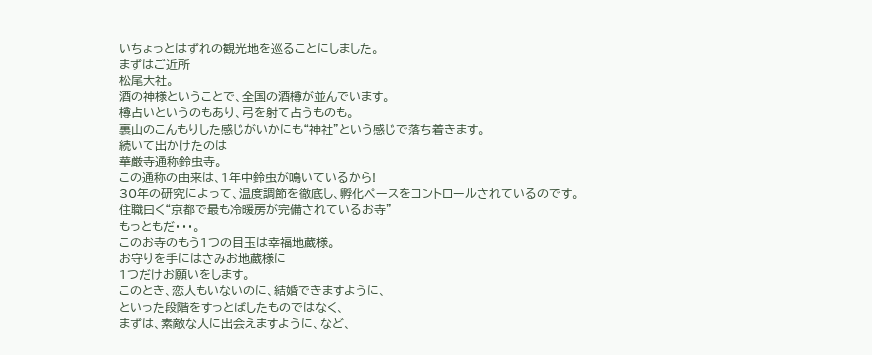いちょっとはずれの観光地を巡ることにしました。
まずはご近所
松尾大社。
酒の神様ということで、全国の酒樽が並んでいます。
樽占いというのもあり、弓を射て占うものも。
裏山のこんもりした感じがいかにも“神社”という感じで落ち着きます。
続いて出かけたのは
華厳寺通称鈴虫寺。
この通称の由来は、1年中鈴虫が鳴いているから!
30年の研究によって、温度調節を徹底し、孵化ペースをコントロールされているのです。
住職曰く“京都で最も冷暖房が完備されているお寺”
もっともだ・・・。
このお寺のもう1つの目玉は幸福地蔵様。
お守りを手にはさみお地蔵様に
1つだけお願いをします。
このとき、恋人もいないのに、結婚できますように、
といった段階をすっとばしたものではなく、
まずは、素敵な人に出会えますように、など、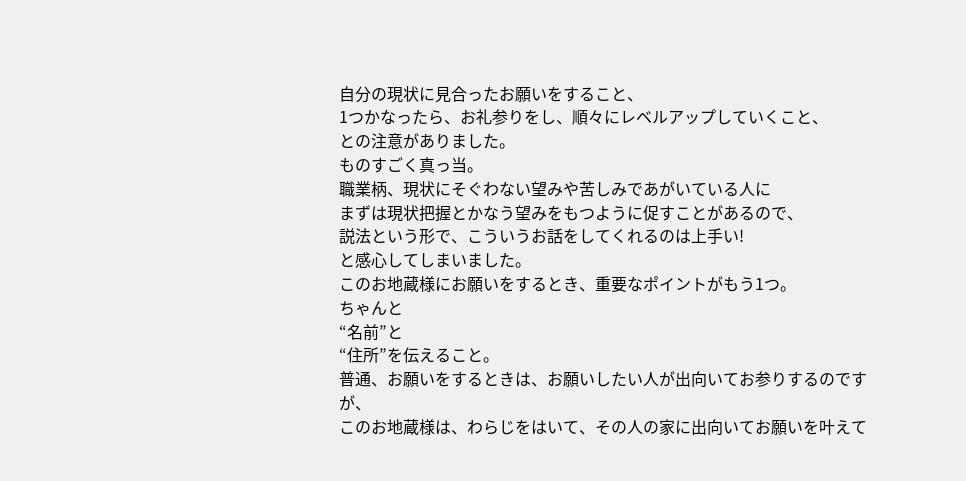自分の現状に見合ったお願いをすること、
1つかなったら、お礼参りをし、順々にレベルアップしていくこと、
との注意がありました。
ものすごく真っ当。
職業柄、現状にそぐわない望みや苦しみであがいている人に
まずは現状把握とかなう望みをもつように促すことがあるので、
説法という形で、こういうお話をしてくれるのは上手い!
と感心してしまいました。
このお地蔵様にお願いをするとき、重要なポイントがもう1つ。
ちゃんと
“名前”と
“住所”を伝えること。
普通、お願いをするときは、お願いしたい人が出向いてお参りするのですが、
このお地蔵様は、わらじをはいて、その人の家に出向いてお願いを叶えて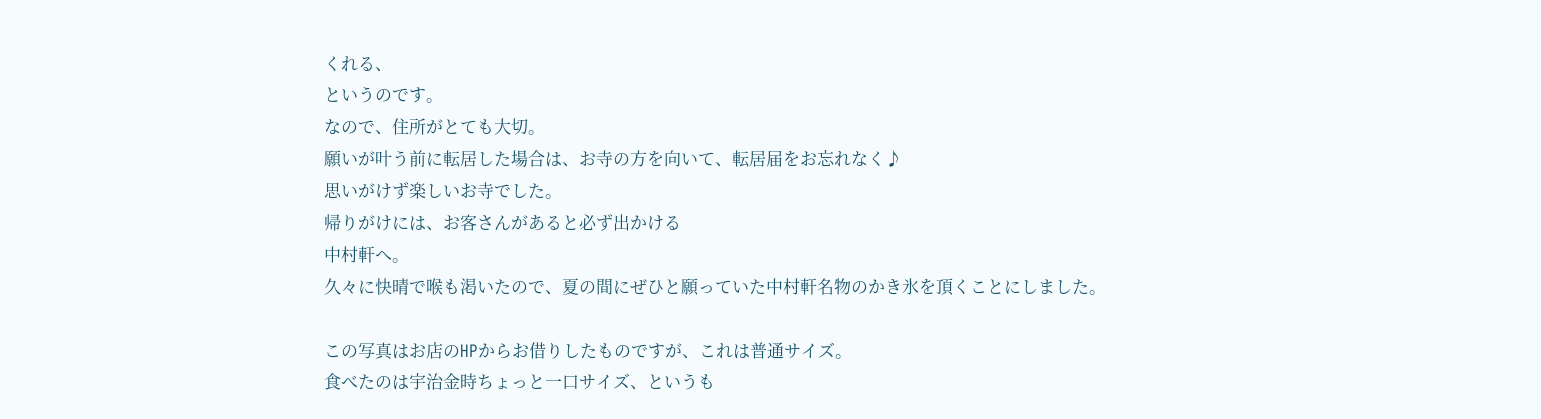くれる、
というのです。
なので、住所がとても大切。
願いが叶う前に転居した場合は、お寺の方を向いて、転居届をお忘れなく♪
思いがけず楽しいお寺でした。
帰りがけには、お客さんがあると必ず出かける
中村軒へ。
久々に快晴で喉も渇いたので、夏の間にぜひと願っていた中村軒名物のかき氷を頂くことにしました。

この写真はお店のHPからお借りしたものですが、これは普通サイズ。
食べたのは宇治金時ちょっと一口サイズ、というも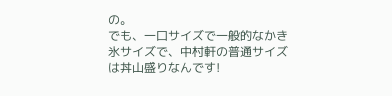の。
でも、一口サイズで一般的なかき氷サイズで、中村軒の普通サイズは丼山盛りなんです!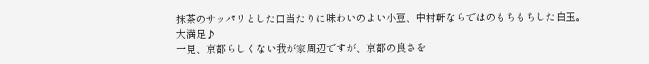抹茶のサッパリとした口当たりに味わいのよい小豆、中村軒ならではのもちもちした白玉。
大満足♪
一見、京都らしくない我が家周辺ですが、京都の良さを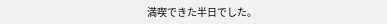満喫できた半日でした。